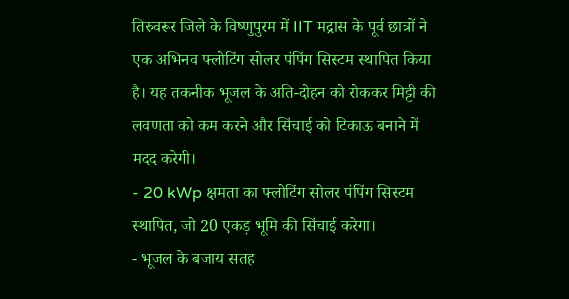तिरुवरूर जिले के विष्णुपुरम में IIT मद्रास के पूर्व छात्रों ने एक अभिनव फ्लोटिंग सोलर पंपिंग सिस्टम स्थापित किया है। यह तकनीक भूजल के अति-दोहन को रोककर मिट्टी की लवणता को कम करने और सिंचाई को टिकाऊ बनाने में मदद करेगी।
- 20 kWp क्षमता का फ्लोटिंग सोलर पंपिंग सिस्टम स्थापित, जो 20 एकड़ भूमि की सिंचाई करेगा।
- भूजल के बजाय सतह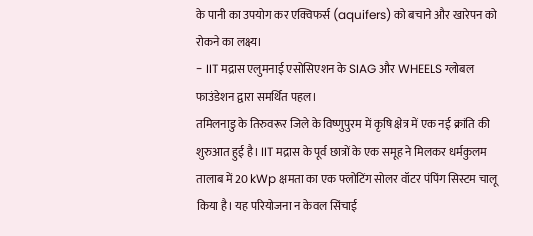के पानी का उपयोग कर एक्विफर्स (aquifers) को बचाने और खारेपन को रोकने का लक्ष्य।
- IIT मद्रास एलुमनाई एसोसिएशन के SIAG और WHEELS ग्लोबल फाउंडेशन द्वारा समर्थित पहल।
तमिलनाडु के तिरुवरूर जिले के विष्णुपुरम में कृषि क्षेत्र में एक नई क्रांति की शुरुआत हुई है। IIT मद्रास के पूर्व छात्रों के एक समूह ने मिलकर धर्मकुलम तालाब में 20 kWp क्षमता का एक फ्लोटिंग सोलर वॉटर पंपिंग सिस्टम चालू किया है। यह परियोजना न केवल सिंचाई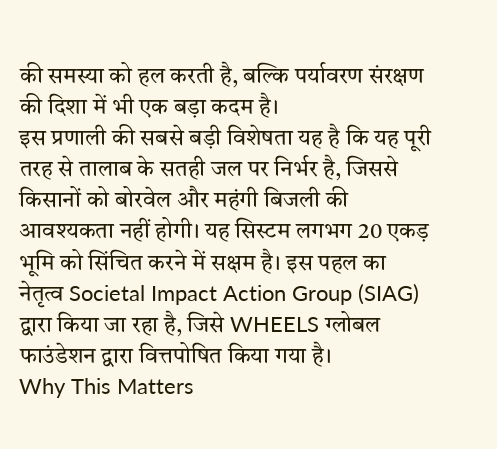की समस्या को हल करती है, बल्कि पर्यावरण संरक्षण की दिशा में भी एक बड़ा कदम है।
इस प्रणाली की सबसे बड़ी विशेषता यह है कि यह पूरी तरह से तालाब के सतही जल पर निर्भर है, जिससे किसानों को बोरवेल और महंगी बिजली की आवश्यकता नहीं होगी। यह सिस्टम लगभग 20 एकड़ भूमि को सिंचित करने में सक्षम है। इस पहल का नेतृत्व Societal Impact Action Group (SIAG) द्वारा किया जा रहा है, जिसे WHEELS ग्लोबल फाउंडेशन द्वारा वित्तपोषित किया गया है।
Why This Matters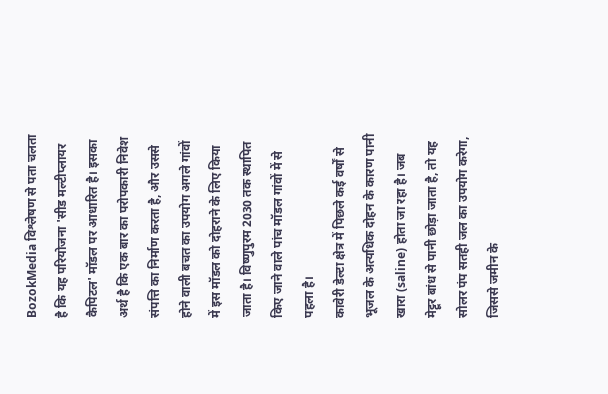BozokMedia विश्लेषण से पता चलता है कि यह परियोजना 'सीड मल्टीप्लायर कैपिटल' मॉडल पर आधारित है। इसका अर्थ है कि एक बार का परोपकारी निवेश संपत्ति का निर्माण करता है, और उससे होने वाली बचत का उपयोग अगले गांवों में इस मॉडल को दोहराने के लिए किया जाता है। विष्णुपुरम 2030 तक स्थापित किए जाने वाले पांच मॉडल गांवों में से पहला है।
कावेरी डेल्टा क्षेत्र में पिछले कई वर्षों से भूजल के अत्यधिक दोहन के कारण पानी खारा (saline) होता जा रहा है। जब मेट्टूर बांध से पानी छोड़ा जाता है, तो यह सोलर पंप सतही जल का उपयोग करेगा, जिससे जमीन के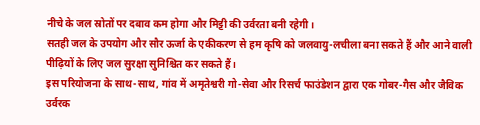नीचे के जल स्रोतों पर दबाव कम होगा और मिट्टी की उर्वरता बनी रहेगी।
सतही जल के उपयोग और सौर ऊर्जा के एकीकरण से हम कृषि को जलवायु-लचीला बना सकते हैं और आने वाली पीढ़ियों के लिए जल सुरक्षा सुनिश्चित कर सकते हैं।
इस परियोजना के साथ-साथ, गांव में अमृतेश्वरी गो-सेवा और रिसर्च फाउंडेशन द्वारा एक गोबर-गैस और जैविक उर्वरक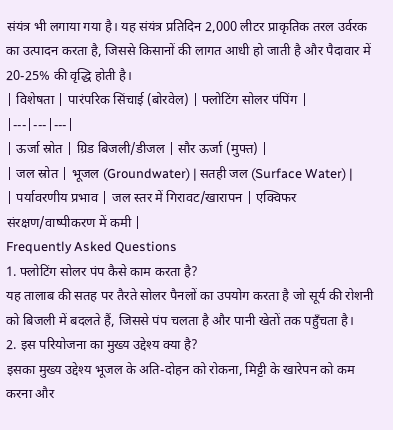संयंत्र भी लगाया गया है। यह संयंत्र प्रतिदिन 2,000 लीटर प्राकृतिक तरल उर्वरक का उत्पादन करता है, जिससे किसानों की लागत आधी हो जाती है और पैदावार में 20-25% की वृद्धि होती है।
| विशेषता | पारंपरिक सिंचाई (बोरवेल) | फ्लोटिंग सोलर पंपिंग |
|---|---|---|
| ऊर्जा स्रोत | ग्रिड बिजली/डीजल | सौर ऊर्जा (मुफ्त) |
| जल स्रोत | भूजल (Groundwater) | सतही जल (Surface Water) |
| पर्यावरणीय प्रभाव | जल स्तर में गिरावट/खारापन | एक्विफर संरक्षण/वाष्पीकरण में कमी |
Frequently Asked Questions
1. फ्लोटिंग सोलर पंप कैसे काम करता है?
यह तालाब की सतह पर तैरते सोलर पैनलों का उपयोग करता है जो सूर्य की रोशनी को बिजली में बदलते हैं, जिससे पंप चलता है और पानी खेतों तक पहुँचता है।
2. इस परियोजना का मुख्य उद्देश्य क्या है?
इसका मुख्य उद्देश्य भूजल के अति-दोहन को रोकना, मिट्टी के खारेपन को कम करना और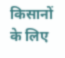किसानों के लिए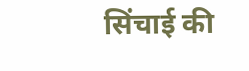सिंचाई की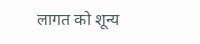लागत को शून्य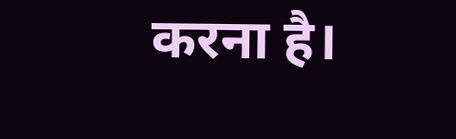करना है।